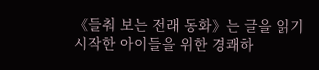《들춰 보는 전래 동화》는 글을 읽기 시작한 아이들을 위한 경쾌하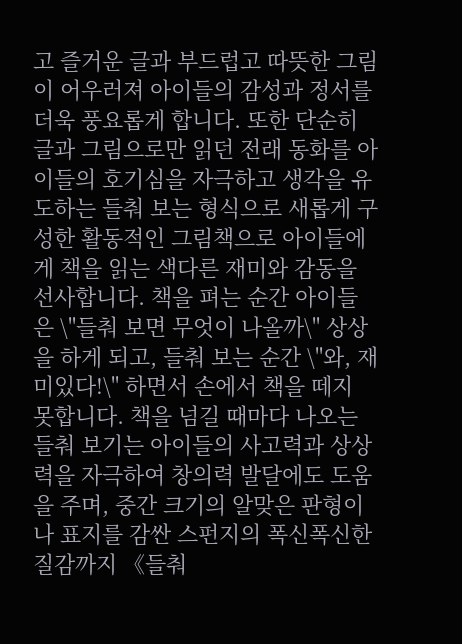고 즐거운 글과 부드럽고 따뜻한 그림이 어우러져 아이들의 감성과 정서를 더욱 풍요롭게 합니다. 또한 단순히 글과 그림으로만 읽던 전래 동화를 아이들의 호기심을 자극하고 생각을 유도하는 들춰 보는 형식으로 새롭게 구성한 활동적인 그림책으로 아이들에게 책을 읽는 색다른 재미와 감동을 선사합니다. 책을 펴는 순간 아이들은 \"들춰 보면 무엇이 나올까\" 상상을 하게 되고, 들춰 보는 순간 \"와, 재미있다!\" 하면서 손에서 책을 떼지 못합니다. 책을 넘길 때마다 나오는 들춰 보기는 아이들의 사고력과 상상력을 자극하여 창의력 발달에도 도움을 주며, 중간 크기의 알맞은 판형이나 표지를 감싼 스펀지의 폭신폭신한 질감까지 《들춰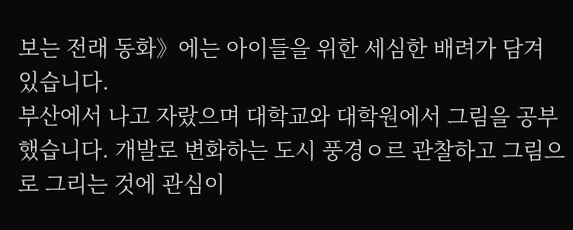보는 전래 동화》에는 아이들을 위한 세심한 배려가 담겨 있습니다.
부산에서 나고 자랐으며 대학교와 대학원에서 그림을 공부했습니다. 개발로 변화하는 도시 풍경ㅇ르 관찰하고 그림으로 그리는 것에 관심이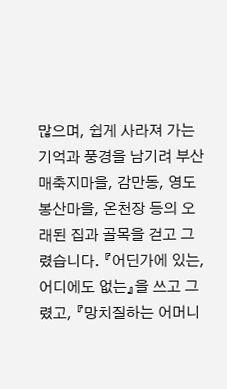많으며, 쉽게 사라져 가는 기억과 풍경을 남기려 부산 매축지마을, 감만동, 영도 봉산마을, 온천장 등의 오래된 집과 골목을 걷고 그렸습니다. 『어딘가에 있는, 어디에도 없는』을 쓰고 그렸고, 『망치질하는 어머니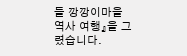들 깡깡이마을 역사 여행』을 그렸습니다.